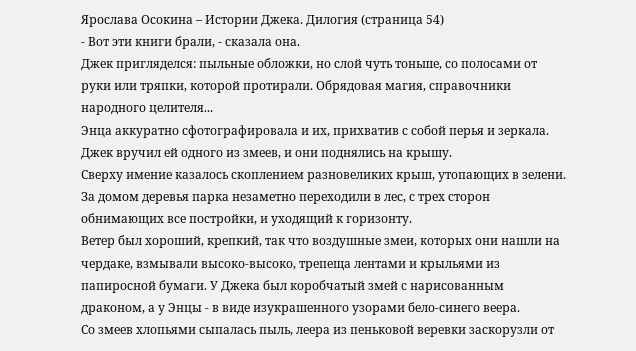Ярослава Осокина – Истории Джека. Дилогия (страница 54)
- Вот эти книги брали, - сказала она.
Джек пригляделся: пыльные обложки, но слой чуть тоньше, со полосами от руки или тряпки, которой протирали. Обрядовая магия, справочники народного целителя...
Энца аккуратно сфотографировала и их, прихватив с собой перья и зеркала. Джек вручил ей одного из змеев, и они поднялись на крышу.
Сверху имение казалось скоплением разновеликих крыш, утопающих в зелени. За домом деревья парка незаметно переходили в лес, с трех сторон обнимающих все постройки, и уходящий к горизонту.
Ветер был хороший, крепкий, так что воздушные змеи, которых они нашли на чердаке, взмывали высоко-высоко, трепеща лентами и крыльями из папиросной бумаги. У Джека был коробчатый змей с нарисованным драконом, а у Энцы - в виде изукрашенного узорами бело-синего веера.
Со змеев хлопьями сыпалась пыль, леера из пеньковой веревки заскорузли от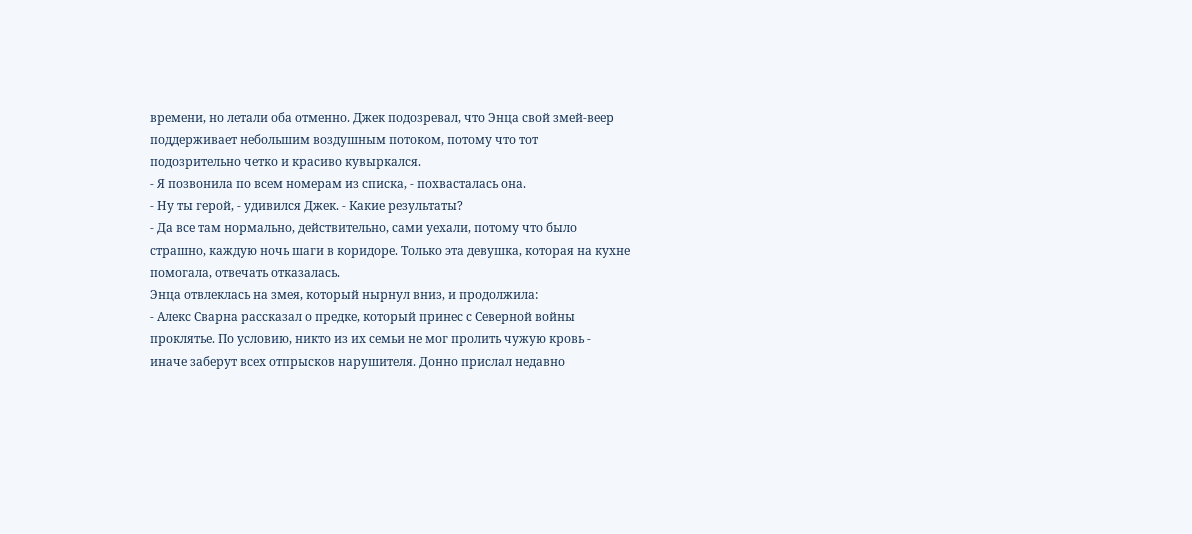времени, но летали оба отменно. Джек подозревал, что Энца свой змей-веер поддерживает небольшим воздушным потоком, потому что тот подозрительно четко и красиво кувыркался.
- Я позвонила по всем номерам из списка, - похвасталась она.
- Ну ты герой, - удивился Джек. - Какие результаты?
- Да все там нормально, действительно, сами уехали, потому что было страшно, каждую ночь шаги в коридоре. Только эта девушка, которая на кухне помогала, отвечать отказалась.
Энца отвлеклась на змея, который нырнул вниз, и продолжила:
- Алекс Сварна рассказал о предке, который принес с Северной войны проклятье. По условию, никто из их семьи не мог пролить чужую кровь - иначе заберут всех отпрысков нарушителя. Донно прислал недавно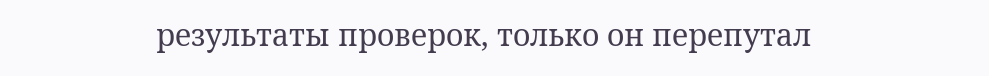результаты проверок, только он перепутал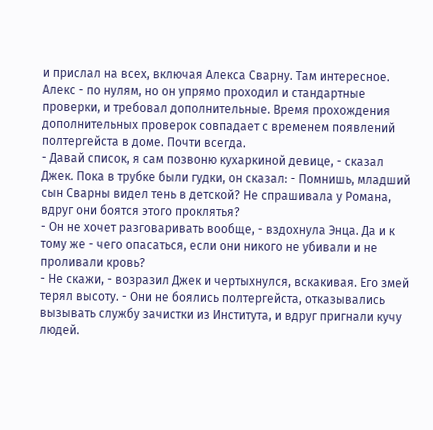и прислал на всех, включая Алекса Сварну. Там интересное. Алекс - по нулям, но он упрямо проходил и стандартные проверки, и требовал дополнительные. Время прохождения дополнительных проверок совпадает с временем появлений полтергейста в доме. Почти всегда.
- Давай список, я сам позвоню кухаркиной девице, - сказал Джек. Пока в трубке были гудки, он сказал: - Помнишь, младший сын Сварны видел тень в детской? Не спрашивала у Романа, вдруг они боятся этого проклятья?
- Он не хочет разговаривать вообще, - вздохнула Энца. Да и к тому же - чего опасаться, если они никого не убивали и не проливали кровь?
- Не скажи, - возразил Джек и чертыхнулся, вскакивая. Его змей терял высоту. - Они не боялись полтергейста, отказывались вызывать службу зачистки из Института, и вдруг пригнали кучу людей.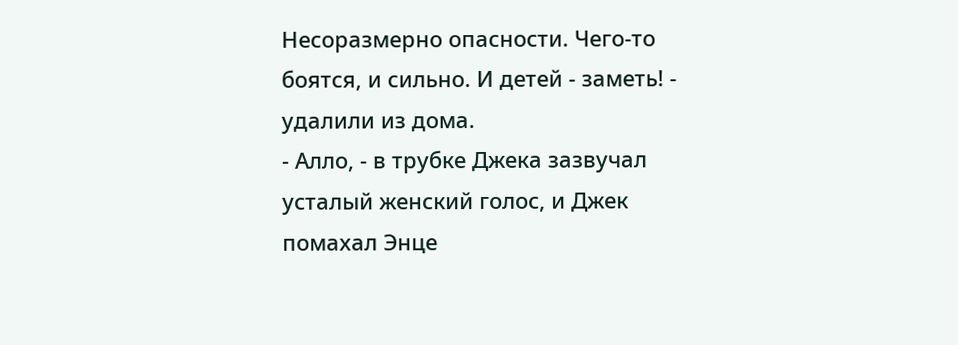Несоразмерно опасности. Чего-то боятся, и сильно. И детей - заметь! - удалили из дома.
- Алло, - в трубке Джека зазвучал усталый женский голос, и Джек помахал Энце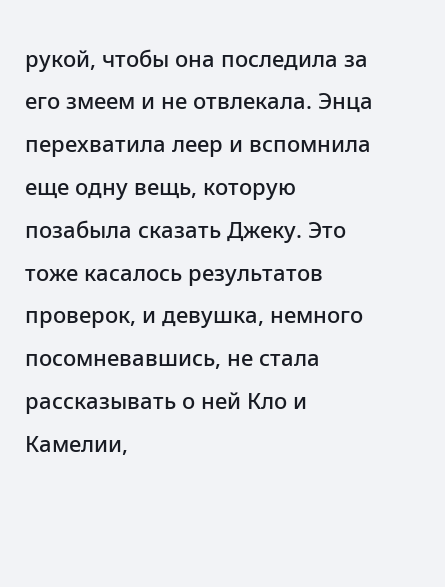рукой, чтобы она последила за его змеем и не отвлекала. Энца перехватила леер и вспомнила еще одну вещь, которую позабыла сказать Джеку. Это тоже касалось результатов проверок, и девушка, немного посомневавшись, не стала рассказывать о ней Кло и Камелии,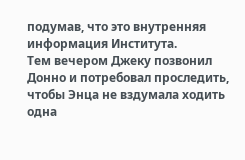подумав, что это внутренняя информация Института.
Тем вечером Джеку позвонил Донно и потребовал проследить, чтобы Энца не вздумала ходить одна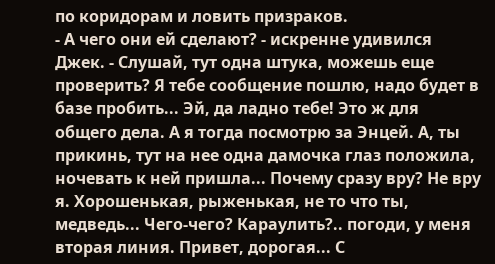по коридорам и ловить призраков.
- А чего они ей сделают? - искренне удивился Джек. - Слушай, тут одна штука, можешь еще проверить? Я тебе сообщение пошлю, надо будет в базе пробить... Эй, да ладно тебе! Это ж для общего дела. А я тогда посмотрю за Энцей. А, ты прикинь, тут на нее одна дамочка глаз положила, ночевать к ней пришла... Почему сразу вру? Не вру я. Хорошенькая, рыженькая, не то что ты, медведь... Чего-чего? Караулить?.. погоди, у меня вторая линия. Привет, дорогая... С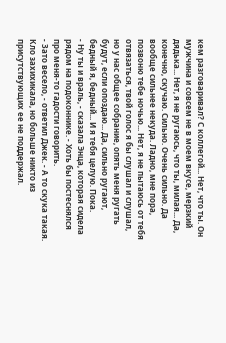кем разговаривал? С коллегой... Нет, что ты. Он мужчина и совсем не в моем вкусе, мерзкий дядька... Нет, я не ругаюсь, что ты, милая... Да, конечно, скучаю. Сильно. Очень сильно. Да вообще сильнее некуда. Ладно, мне пора, позвоню тебе ночью... Нет, я не пытаюсь от тебя отвязаться, твой голос я бы слушал и слушал, но у нас общее собрание, опять меня ругать будут, если опоздаю... Да, сильно ругают, бедный я, бедный... И я тебя целую. Пока.
- Ну ты и враль, - сказала Энца, которая сидела рядом на подоконнике. - Хоть бы постеснялся про меня-то гадости говорить.
- Зато весело, - ответил Джек. - А то скука такая.
Кло захихикала, но больше никто из присутствующих ее не поддержал.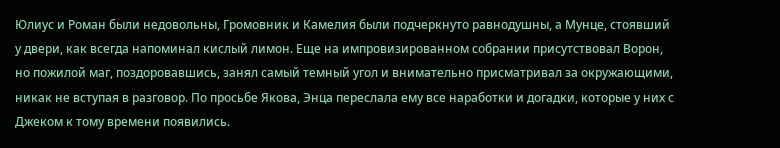Юлиус и Роман были недовольны, Громовник и Камелия были подчеркнуто равнодушны, а Мунце, стоявший у двери, как всегда напоминал кислый лимон. Еще на импровизированном собрании присутствовал Ворон, но пожилой маг, поздоровавшись, занял самый темный угол и внимательно присматривал за окружающими, никак не вступая в разговор. По просьбе Якова, Энца переслала ему все наработки и догадки, которые у них с Джеком к тому времени появились.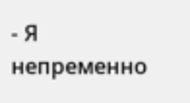- Я непременно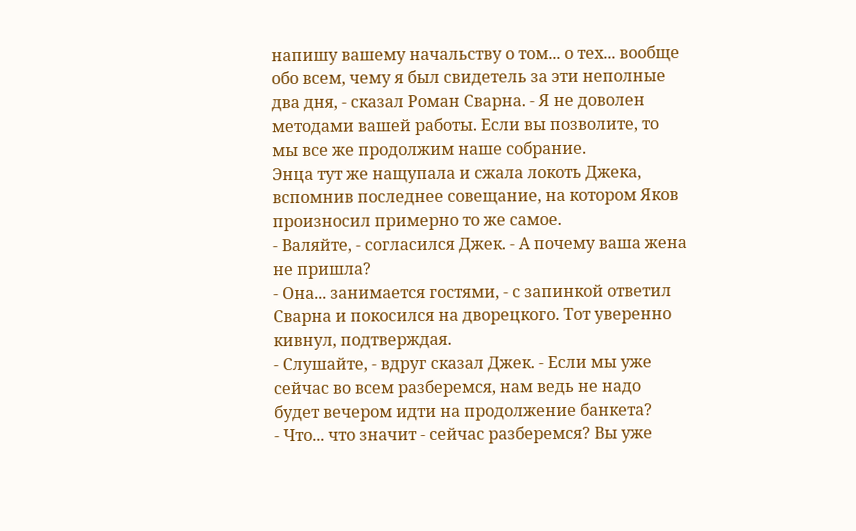напишу вашему начальству о том... о тех... вообще обо всем, чему я был свидетель за эти неполные два дня, - сказал Роман Сварна. - Я не доволен методами вашей работы. Если вы позволите, то мы все же продолжим наше собрание.
Энца тут же нащупала и сжала локоть Джека, вспомнив последнее совещание, на котором Яков произносил примерно то же самое.
- Валяйте, - согласился Джек. - А почему ваша жена не пришла?
- Она... занимается гостями, - с запинкой ответил Сварна и покосился на дворецкого. Тот уверенно кивнул, подтверждая.
- Слушайте, - вдруг сказал Джек. - Если мы уже сейчас во всем разберемся, нам ведь не надо будет вечером идти на продолжение банкета?
- Что... что значит - сейчас разберемся? Вы уже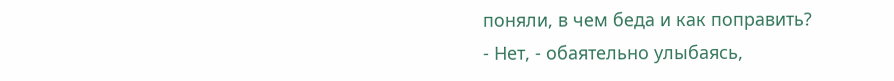поняли, в чем беда и как поправить?
- Нет, - обаятельно улыбаясь,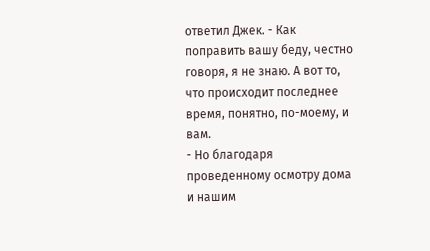ответил Джек. - Как поправить вашу беду, честно говоря, я не знаю. А вот то, что происходит последнее время, понятно, по-моему, и вам.
- Но благодаря проведенному осмотру дома и нашим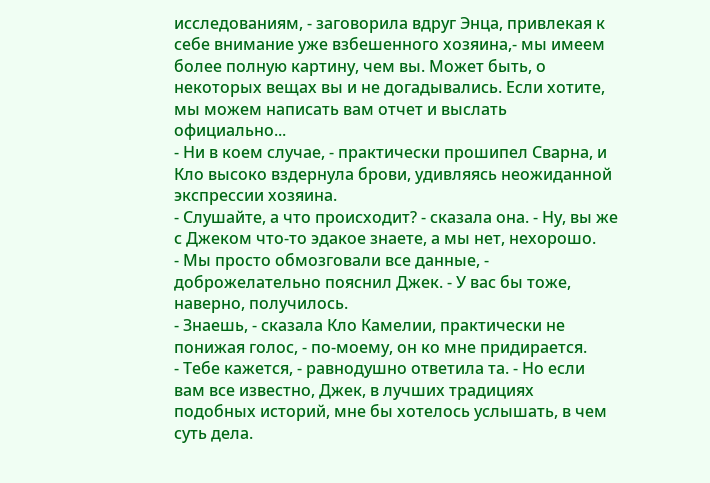исследованиям, - заговорила вдруг Энца, привлекая к себе внимание уже взбешенного хозяина,- мы имеем более полную картину, чем вы. Может быть, о некоторых вещах вы и не догадывались. Если хотите, мы можем написать вам отчет и выслать официально...
- Ни в коем случае, - практически прошипел Сварна, и Кло высоко вздернула брови, удивляясь неожиданной экспрессии хозяина.
- Слушайте, а что происходит? - сказала она. - Ну, вы же с Джеком что-то эдакое знаете, а мы нет, нехорошо.
- Мы просто обмозговали все данные, - доброжелательно пояснил Джек. - У вас бы тоже, наверно, получилось.
- Знаешь, - сказала Кло Камелии, практически не понижая голос, - по-моему, он ко мне придирается.
- Тебе кажется, - равнодушно ответила та. - Но если вам все известно, Джек, в лучших традициях подобных историй, мне бы хотелось услышать, в чем суть дела.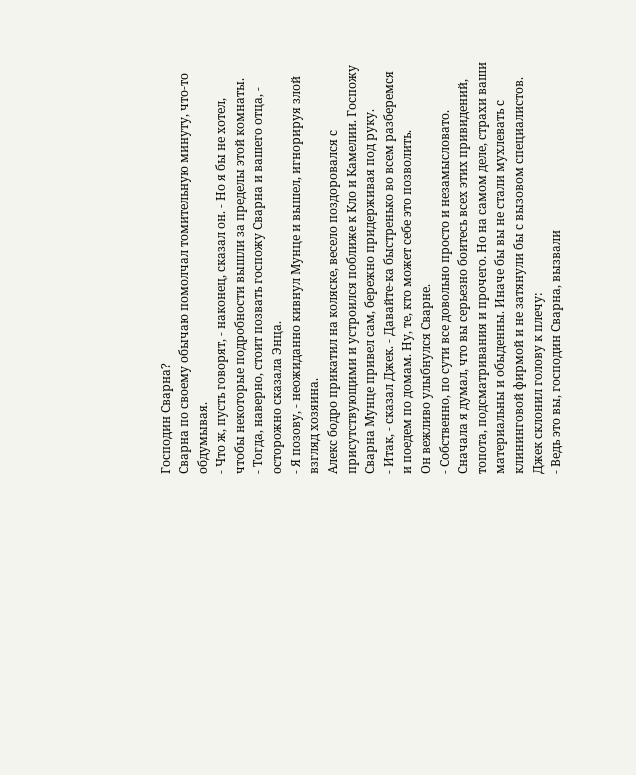Господин Сварна?
Сварна по своему обычаю помолчал томительную минуту, что-то обдумывая.
- Что ж, пусть говорят, - наконец, сказал он. - Но я бы не хотел, чтобы некоторые подробности вышли за пределы этой комнаты.
- Тогда, наверно, стоит позвать госпожу Сварна и вашего отца, - осторожно сказала Энца.
- Я позову, - неожиданно кивнул Мунце и вышел, игнорируя злой взгляд хозяина.
Алекс бодро прикатил на коляске, весело поздоровался с присутствующими и устроился поближе к Кло и Камелии. Госпожу Сварна Мунце привел сам, бережно придерживая под руку.
- Итак, - сказал Джек. - Давайте-ка быстренько во всем разберемся и поедем по домам. Ну, те, кто может себе это позволить.
Он вежливо улыбнулся Сварне.
- Собственно, по сути все довольно просто и незамысловато. Сначала я думал, что вы серьезно боитесь всех этих привидений, топота, подсматривания и прочего. Но на самом деле, страхи ваши материальны и обыденны. Иначе бы вы не стали мухлевать с клининговой фирмой и не затянули бы с вызовом специалистов.
Джек склонил голову к плечу:
- Ведь это вы, господин Сварна, вызвали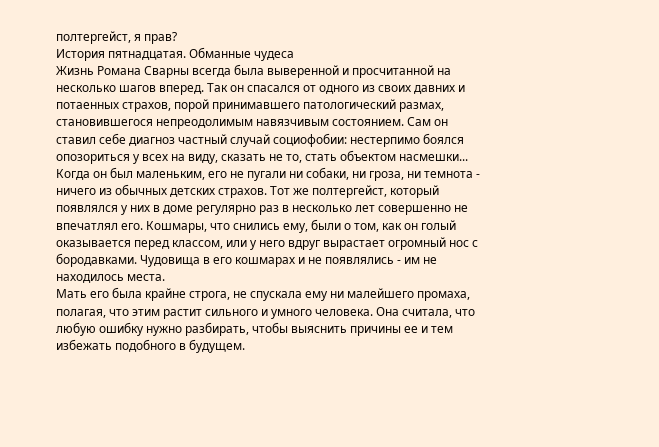полтергейст, я прав?
История пятнадцатая. Обманные чудеса
Жизнь Романа Сварны всегда была выверенной и просчитанной на несколько шагов вперед. Так он спасался от одного из своих давних и потаенных страхов, порой принимавшего патологический размах, становившегося непреодолимым навязчивым состоянием. Сам он ставил себе диагноз частный случай социофобии: нестерпимо боялся опозориться у всех на виду, сказать не то, стать объектом насмешки...
Когда он был маленьким, его не пугали ни собаки, ни гроза, ни темнота - ничего из обычных детских страхов. Тот же полтергейст, который появлялся у них в доме регулярно раз в несколько лет совершенно не впечатлял его. Кошмары, что снились ему, были о том, как он голый оказывается перед классом, или у него вдруг вырастает огромный нос с бородавками. Чудовища в его кошмарах и не появлялись - им не находилось места.
Мать его была крайне строга, не спускала ему ни малейшего промаха, полагая, что этим растит сильного и умного человека. Она считала, что любую ошибку нужно разбирать, чтобы выяснить причины ее и тем избежать подобного в будущем.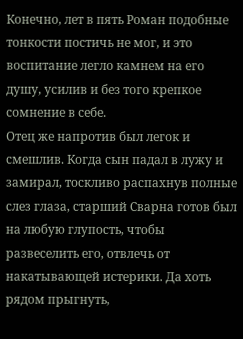Конечно, лет в пять Роман подобные тонкости постичь не мог, и это воспитание легло камнем на его душу, усилив и без того крепкое сомнение в себе.
Отец же напротив был легок и смешлив. Когда сын падал в лужу и замирал, тоскливо распахнув полные слез глаза, старший Сварна готов был на любую глупость, чтобы развеселить его, отвлечь от накатывающей истерики. Да хоть рядом прыгнуть,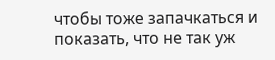чтобы тоже запачкаться и показать, что не так уж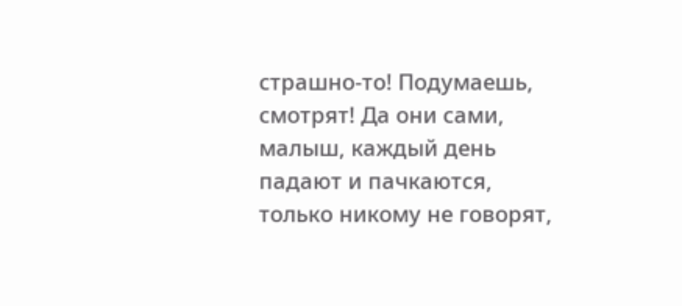страшно-то! Подумаешь, смотрят! Да они сами, малыш, каждый день падают и пачкаются, только никому не говорят,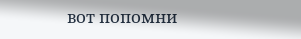вот попомни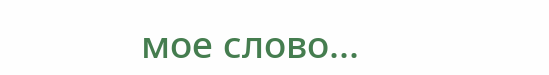мое слово...